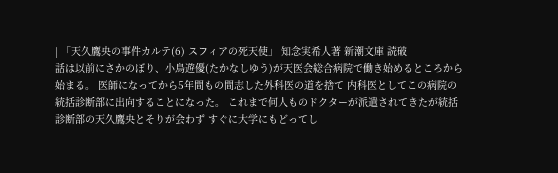| 「天久鷹央の事件カルテ(6) スフィアの死天使」 知念実希人著 新潮文庫 読破
話は以前にさかのぼり、小鳥遊優(たかなしゆう)が天医会総合病院で働き始めるところから始まる。 医師になってから5年間もの間志した外科医の道を捨て 内科医としてこの病院の統括診断部に出向することになった。 これまで何人ものドクターが派遣されてきたが統括診断部の天久鷹央とそりが会わず すぐに大学にもどってし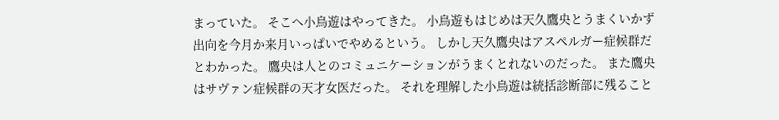まっていた。 そこへ小鳥遊はやってきた。 小鳥遊もはじめは天久鷹央とうまくいかず出向を今月か来月いっぱいでやめるという。 しかし天久鷹央はアスペルガー症候群だとわかった。 鷹央は人とのコミュニケーションがうまくとれないのだった。 また鷹央はサヴァン症候群の天才女医だった。 それを理解した小鳥遊は統括診断部に残ること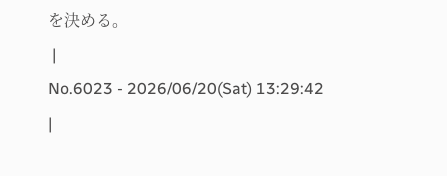を決める。
 |
No.6023 - 2026/06/20(Sat) 13:29:42
|